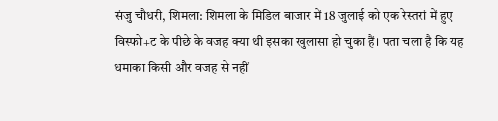संजु चौधरी, शिमला: शिमला के मिडिल बाजार में 18 जुलाई को एक रेस्तरां में हुए विस्फो+ट के पीछे के वजह क्या थी इसका खुलासा हो चुका हैं। पता चला है कि यह धमाका किसी और वजह से नहीं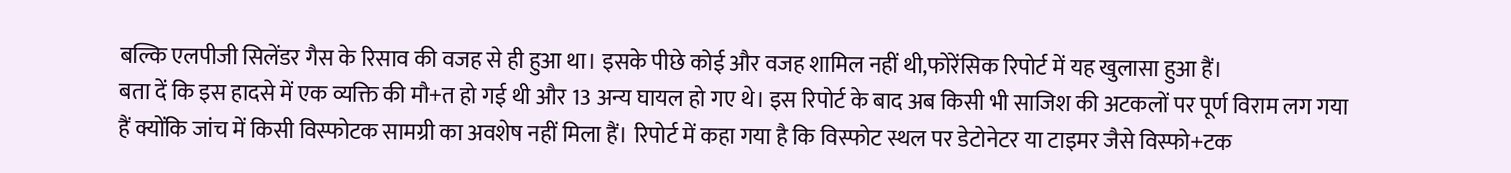बल्कि एलपीजी सिलेंडर गैस के रिसाव की वजह से ही हुआ था। इसके पीछे कोई और वजह शामिल नहीं थी,फोरेंसिक रिपोर्ट में यह खुलासा हुआ हैं।
बता दें कि इस हादसे में एक व्यक्ति की मौ+त हो गई थी और 13 अन्य घायल हो गए थे। इस रिपोर्ट के बाद अब किसी भी साजिश की अटकलों पर पूर्ण विराम लग गया हैं क्योंकि जांच में किसी विस्फोटक सामग्री का अवशेष नहीं मिला हैं। रिपोर्ट में कहा गया है कि विस्फोट स्थल पर डेटोनेटर या टाइमर जैसे विस्फो+टक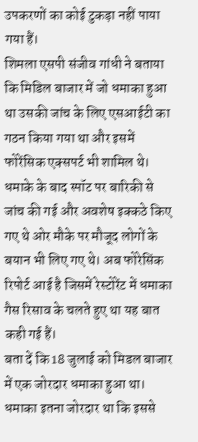उपकरणों का कोई टुकड़ा नहीं पाया गया हैं।
शिमला एसपी संजीव गांधी ने बताया कि मिडिल बाजार में जो धमाका हुआ था उसकी जांच के लिए एसआईटी का गठन किया गया था और इसमें फोरेंसिक एक्सपर्ट भी शामिल थे। धमाके के बाद स्पॉट पर बारिकी से जांच की गई और अवशेष इक्कठे किए गए थे ओर मौके पर मौजूद लोगों के बयान भी लिए गए थे। अब फोरेसिंक रिपोर्ट आई है जिसमें रेस्टोरेंट में धमाका गैस रिसाव के चलते हुए था यह बात कही गई हैं।
बता दें कि 18 जुलाई को मिडल बाजार में एक जोरदार धमाका हुआ था। धमाका इतना जोरदार था कि इससे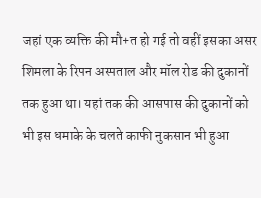जहां एक व्यक्ति की मौ+त हो गई तो वहीं इसका असर शिमला के रिपन अस्पताल और मॉल रोड की दुकानों तक हुआ था। यहां तक की आसपास की दुकानों को भी इस धमाके के चलते काफी नुकसान भी हुआ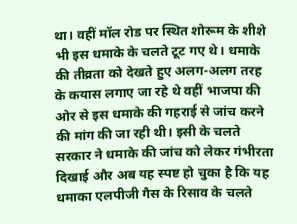था। वहीं मॉल रोड पर स्थित शोरूम के शीशे भी इस धमाके के चलते टूट गए थे। धमाके की तीव्रता को देखते हुए अलग-अलग तरह के कयास लगाए जा रहे थे वहीं भाजपा की ओर से इस धमाके की गहराई से जांच करने की मांग की जा रही थी। इसी के चलते सरकार ने धमाके की जांच को लेकर गंभीरता दिखाई और अब यह स्पष्ट हो चुका है कि यह धमाका एलपीजी गैस के रिसाव के चलते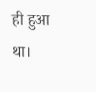ही हुआ था।